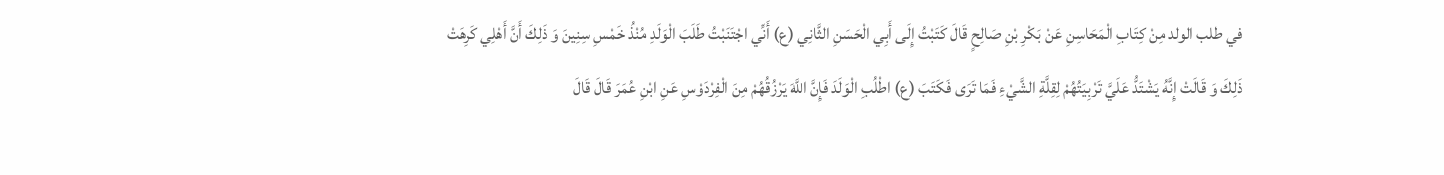في طلب الولد مِنْ كِتَابِ الْمَحَاسِنِ عَنْ بَكْرِ بْنِ صَالِحٍ قَالَ كَتَبْتُ إِلَى أَبِي الْحَسَنِ الثَّانِي (ع) أَنِّي اجْتَنَبْتُ طَلَبَ الْوَلَدِ مُنْذُ خَمْسِ سِنِينَ وَ ذَلِكَ أَنَّ أَهْلِي كَرِهَتْ ذَلِكَ وَ قَالَتْ إِنَّهُ يَشْتَدُّ عَلَيَّ تَرْبِيَتُهُمْ لِقِلَّةِ الشَّيْءِ فَمَا تَرَى فَكَتَبَ (ع) اطْلُبِ الْوَلَدَ فَإِنَّ اللَّهَ يَرْزُقُهُمْ مِنَ الْفِرْدَوْسِ عَنِ ابْنِ عُمَرَ قَالَ قَالَ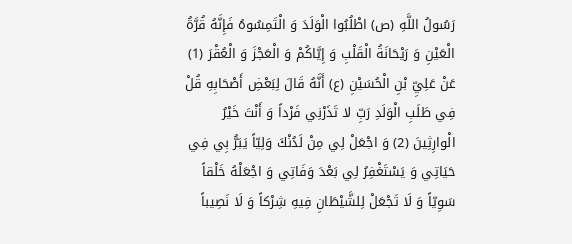رَسُولُ اللَّهِ (ص) اطْلُبُوا الْوَلَدَ وَ الْتَمِسُوهُ فَإِنَّهُ قُرَّةُ الْعَيْنِ وَ رَيْحَانَةُ الْقَلْبِ وَ إِيَّاكُمْ وَ الْعَجْزَ وَ الْعُقْرَ (1) عَنْ عَلِيِّ بْنِ الْحُسَيْنِ (ع) أَنَّهُ قَالَ لِبَعْضِ أَصْحَابِهِ قُلْ فِي طَلَبِ الْوَلَدِ رَبِّ لا تَذَرْنِي فَرْداً وَ أَنْتَ خَيْرُ الْوارِثِينَ (2) وَ اجْعَلْ لِي مِنْ لَدُنْكَ وَلِيّاً يَبَرُّ بِي فِي حَيَاتِي وَ يَسْتَغْفِرُ لِي بَعْدَ وَفَاتِي وَ اجْعَلْهُ خَلْقاً سَوِيّاً وَ لَا تَجْعَلْ لِلشَّيْطَانِ فِيهِ شِرْكاً وَ لَا نَصِيباً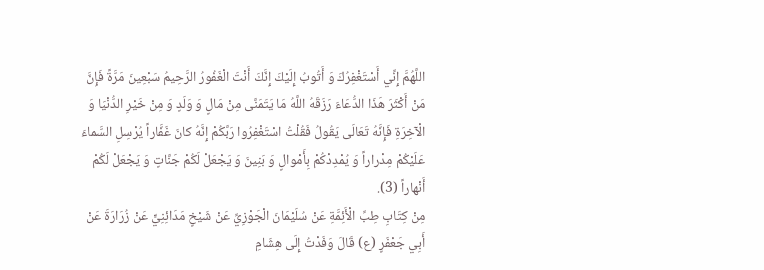اللَّهُمَّ إِنِّي أَسْتَغْفِرُكَ وَ أَتُوبُ إِلَيْكَ إِنَّكَ أَنْتَ الْغَفُورُ الرَّحِيمُ سَبْعِينَ مَرَّةً فَإِنَّ مَنْ أَكْثَرَ هَذَا الدُّعَاءَ رَزَقَهُ اللَّهُ مَا يَتَمَنَّى مِنْ مَالٍ وَ وَلَدٍ وَ مِنْ خَيْرِ الدُّنْيَا وَ الْآخِرَةِ فَإِنَّهُ تَعَالَى يَقُولُ فَقُلْتُ اسْتَغْفِرُوا رَبَّكُمْ إِنَّهُ كانَ غَفَّاراً يُرْسِلِ السَّماءَ عَلَيْكُمْ مِدْراراً وَ يُمْدِدْكُمْ بِأَمْوالٍ وَ بَنِينَ وَ يَجْعَلْ لَكُمْ جَنَّاتٍ وَ يَجْعَلْ لَكُمْ أَنْهاراً (3).
مِنْ كِتَابِ طِبِّ الْأَئِمَّةِ عَنْ سُلَيْمَانَ الْجَوْزِيِّ عَنْ شَيْخٍ مَدَائِنِيٍّ عَنْ زُرَارَةَ عَنْ أَبِي جَعْفَرٍ (ع) قَالَ وَفَدْتُ إِلَى هِشَامِ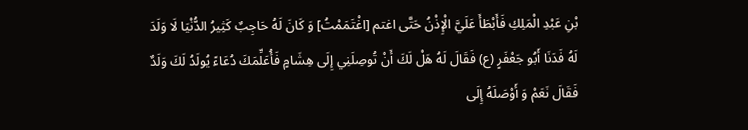بْنِ عَبْدِ الْمَلِكِ فَأَبْطَأَ عَلَيَّ الْإِذْنُ حَتَّى اغتم [اغْتَمَمْتُ] وَ كَانَ لَهُ حَاجِبٌ كَثِيرُ الدُّنْيَا لَا وَلَدَ لَهُ فَدَنَا أَبُو جَعْفَرٍ (ع) فَقَالَ لَهُ هَلْ لَكَ أَنْ تُوصِلَنِي إِلَى هِشَامٍ فَأُعَلِّمَكَ دُعَاءً يُولَدُ لَكَ وَلَدٌ فَقَالَ نَعَمْ وَ أَوْصَلَهُ إِلَى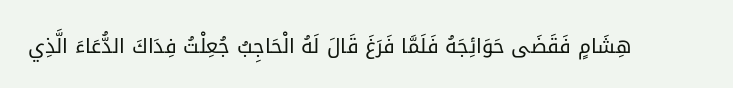هِشَامٍ فَقَضَى حَوَائِجَهُ فَلَمَّا فَرَغَ قَالَ لَهُ الْحَاجِبُ جُعِلْتُ فِدَاكَ الدُّعَاءَ الَّذِي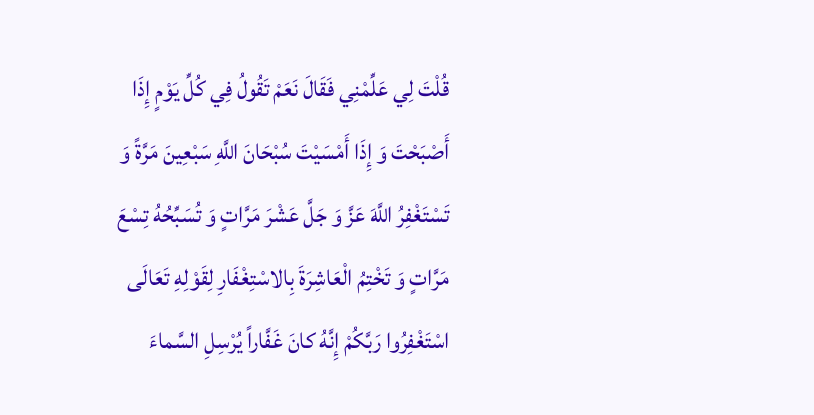قُلْتَ لِي عَلِّمْنِي فَقَالَ نَعَمْ تَقُولُ فِي كُلِّ يَوْمٍ إِذَا أَصْبَحْتَ وَ إِذَا أَمْسَيْتَ سُبْحَانَ اللَّهِ سَبْعِينَ مَرَّةً وَ تَسْتَغْفِرُ اللَّهَ عَزَّ وَ جَلَّ عَشْرَ مَرَّاتٍ وَ تُسَبِّحُهُ تِسْعَ مَرَّاتٍ وَ تَخْتِمُ الْعَاشِرَةَ بِالاسْتِغْفَارِ لِقَوْلِهِ تَعَالَى اسْتَغْفِرُوا رَبَّكُمْ إِنَّهُ كانَ غَفَّاراً يُرْسِلِ السَّماءَ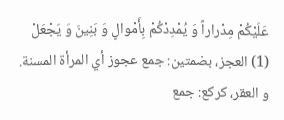عَلَيْكُمْ مِدْراراً وَ يُمْدِدْكُمْ بِأَمْوالٍ وَ بَنِينَ وَ يَجْعَلْ
(1) العجز، بضمتين: جمع عجوز أي المرأة المسنة. و العقر، كركع: جمع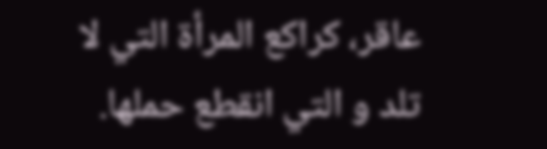عاقر، كراكع المرأة التي لا تلد و التي انقطع حملها.